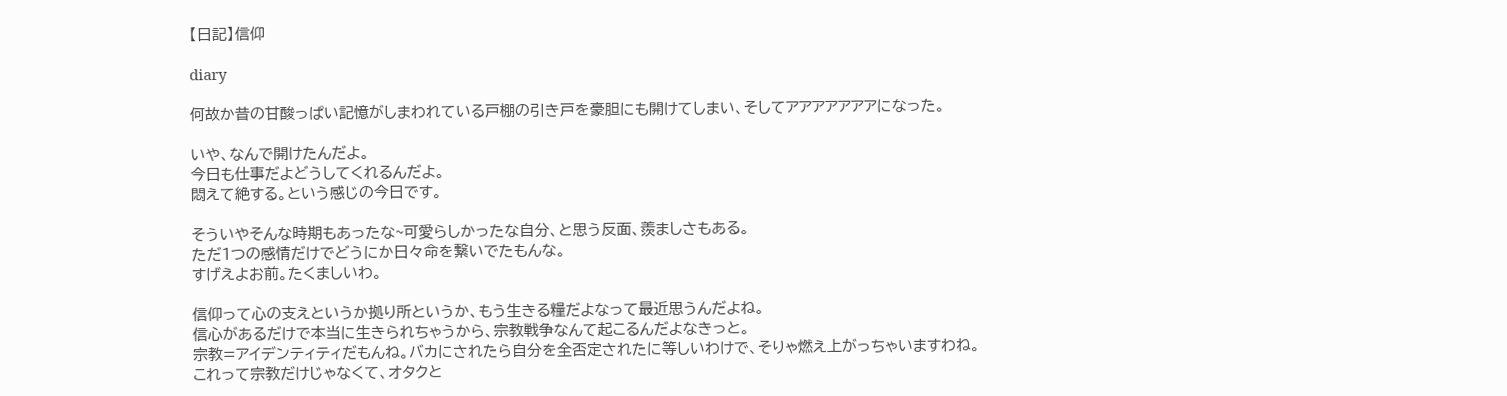【日記】信仰

diary

何故か昔の甘酸っぱい記憶がしまわれている戸棚の引き戸を豪胆にも開けてしまい、そしてアアアアアアアになった。

いや、なんで開けたんだよ。
今日も仕事だよどうしてくれるんだよ。
悶えて絶する。という感じの今日です。

そういやそんな時期もあったな~可愛らしかったな自分、と思う反面、羨ましさもある。
ただ1つの感情だけでどうにか日々命を繋いでたもんな。
すげえよお前。たくましいわ。

信仰って心の支えというか拠り所というか、もう生きる糧だよなって最近思うんだよね。
信心があるだけで本当に生きられちゃうから、宗教戦争なんて起こるんだよなきっと。
宗教=アイデンティティだもんね。バカにされたら自分を全否定されたに等しいわけで、そりゃ燃え上がっちゃいますわね。
これって宗教だけじゃなくて、オタクと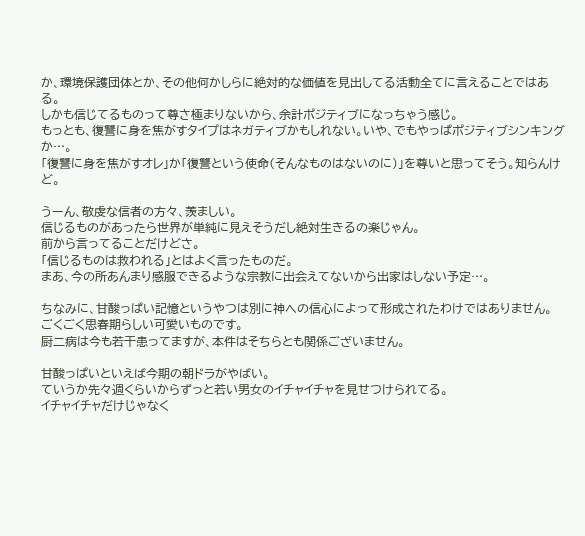か、環境保護団体とか、その他何かしらに絶対的な価値を見出してる活動全てに言えることではある。
しかも信じてるものって尊さ極まりないから、余計ポジティブになっちゃう感じ。
もっとも、復讐に身を焦がすタイプはネガティブかもしれない。いや、でもやっぱポジティブシンキングか…。
「復讐に身を焦がすオレ」か「復讐という使命(そんなものはないのに)」を尊いと思ってそう。知らんけど。

うーん、敬虔な信者の方々、羨ましい。
信じるものがあったら世界が単純に見えそうだし絶対生きるの楽じゃん。
前から言ってることだけどさ。
「信じるものは救われる」とはよく言ったものだ。
まあ、今の所あんまり感服できるような宗教に出会えてないから出家はしない予定…。

ちなみに、甘酸っぱい記憶というやつは別に神への信心によって形成されたわけではありません。
ごくごく思春期らしい可愛いものです。
厨二病は今も若干患ってますが、本件はそちらとも関係ございません。

甘酸っぱいといえば今期の朝ドラがやばい。
ていうか先々週くらいからずっと若い男女のイチャイチャを見せつけられてる。
イチャイチャだけじゃなく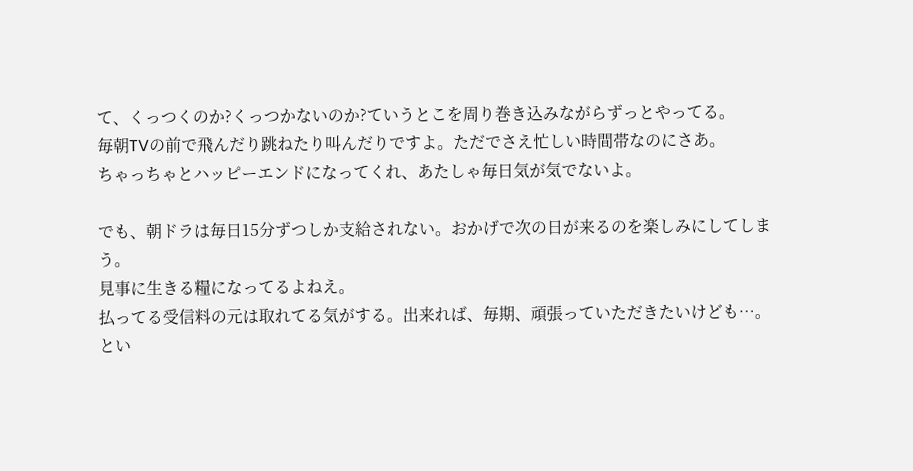て、くっつくのか?くっつかないのか?ていうとこを周り巻き込みながらずっとやってる。
毎朝TVの前で飛んだり跳ねたり叫んだりですよ。ただでさえ忙しい時間帯なのにさあ。
ちゃっちゃとハッピーエンドになってくれ、あたしゃ毎日気が気でないよ。

でも、朝ドラは毎日15分ずつしか支給されない。おかげで次の日が来るのを楽しみにしてしまう。
見事に生きる糧になってるよねえ。
払ってる受信料の元は取れてる気がする。出来れば、毎期、頑張っていただきたいけども…。
とい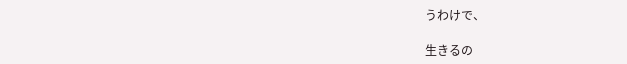うわけで、

生きるの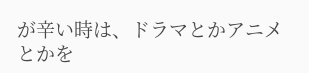が辛い時は、ドラマとかアニメとかを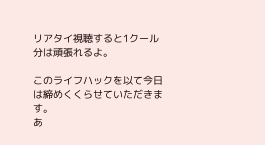リアタイ視聴すると1クール分は頑張れるよ。

このライフハックを以て今日は締めくくらせていただきます。
あ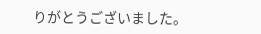りがとうございました。